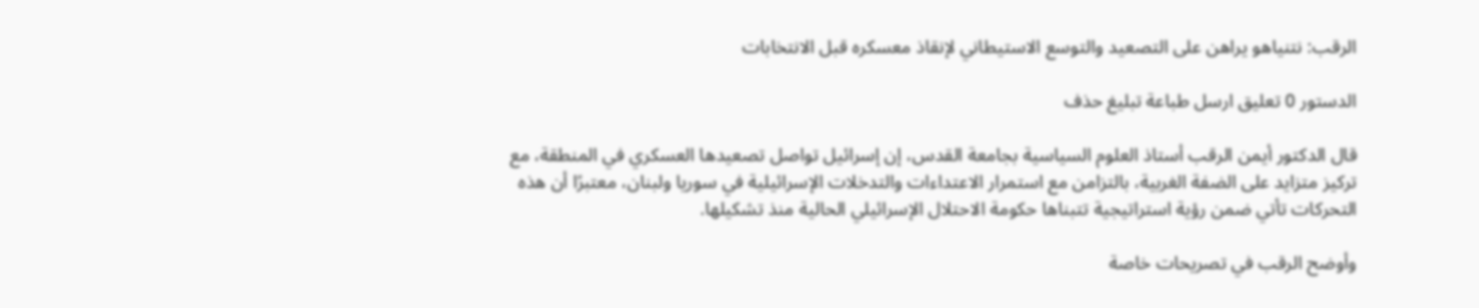الرقب: نتنياهو يراهن على التصعيد والتوسع الاستيطاني لإنقاذ معسكره قبل الانتخابات

الدستور 0 تعليق ارسل طباعة تبليغ حذف

قال الدكتور أيمن الرقب أستاذ العلوم السياسية بجامعة القدس، إن إسرائيل تواصل تصعيدها العسكري في المنطقة، مع تركيز متزايد على الضفة الغربية، بالتزامن مع استمرار الاعتداءات والتدخلات الإسرائيلية في سوريا ولبنان، معتبرًا أن هذه التحركات تأتي ضمن رؤية استراتيجية تتبناها حكومة الاحتلال الإسرائيلي الحالية منذ تشكيلها.

وأوضح الرقب في تصريحات خاصة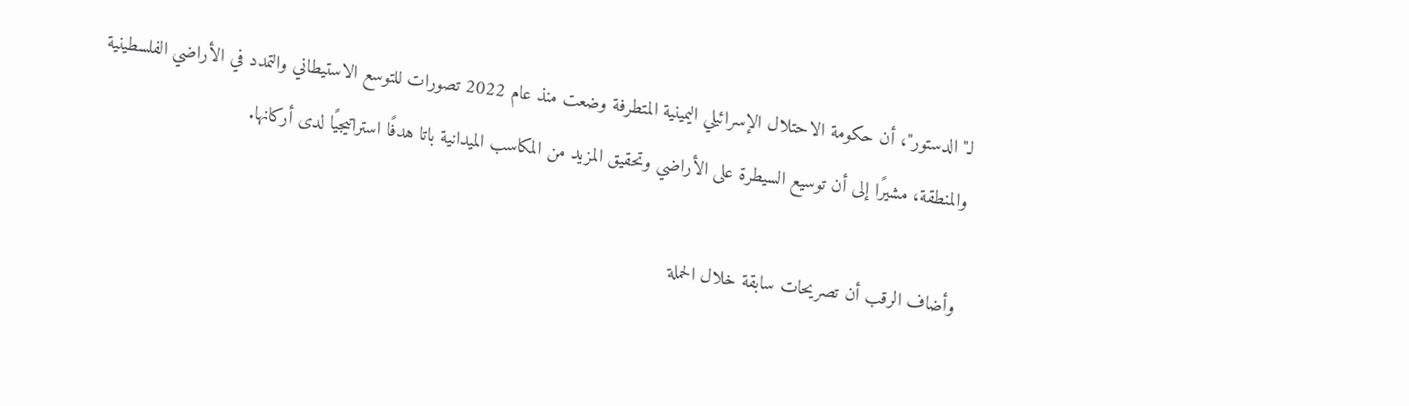لـ"الدستور"، أن حكومة الاحتلال الإسرائيلي اليمينية المتطرفة وضعت منذ عام 2022 تصورات للتوسع الاستيطاني والتمدد في الأراضي الفلسطينية والمنطقة، مشيرًا إلى أن توسيع السيطرة على الأراضي وتحقيق المزيد من المكاسب الميدانية باتا هدفًا استراتيجيًا لدى أركانها.

وأضاف الرقب أن تصريحات سابقة خلال الحملة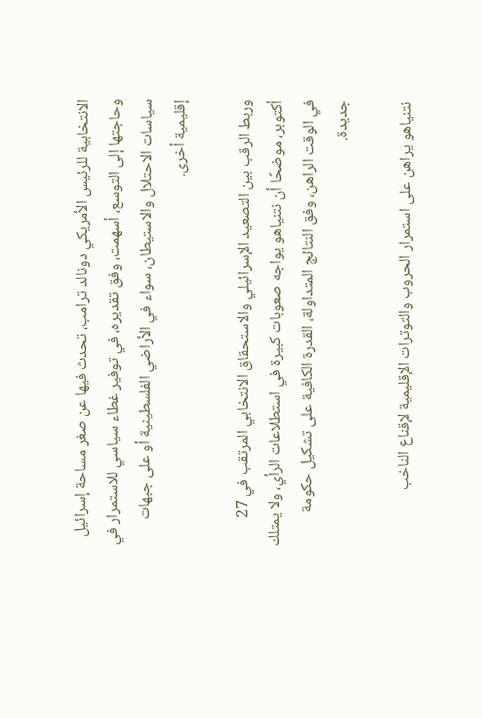الانتخابية للرئيس الأمريكي دونالد ترامب، تحدث فيها عن صغر مساحة إسرائيل وحاجتها إلى التوسع، أسهمت، وفق تقديره، في توفير غطاء سياسي للاستمرار في سياسات الاحتلال والاستيطان، سواء في الأراضي الفلسطينية أو على جبهات إقليمية أخرى.

وربط الرقب بين التصعيد الإسرائيلي والاستحقاق الانتخابي المرتقب في 27 أكتوبر، موضحًا أن نتنياهو يواجه صعوبات كبيرة في استطلاعات الرأي، ولا يمتلك في الوقت الراهن، وفق النتائج المتداولة، القدرة الكافية على تشكيل حكومة جديدة.

نتنياهو يراهن على استمرار الحروب والتوترات الإقليمية لإقناع الناخب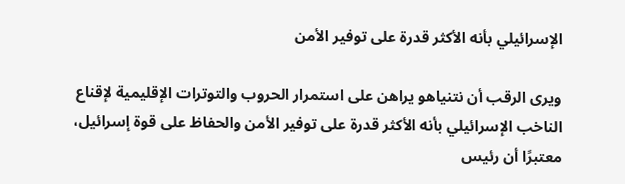الإسرائيلي بأنه الأكثر قدرة على توفير الأمن

ويرى الرقب أن نتنياهو يراهن على استمرار الحروب والتوترات الإقليمية لإقناع الناخب الإسرائيلي بأنه الأكثر قدرة على توفير الأمن والحفاظ على قوة إسرائيل، معتبرًا أن رئيس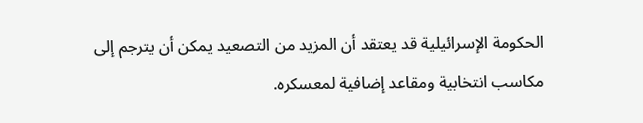الحكومة الإسرائيلية قد يعتقد أن المزيد من التصعيد يمكن أن يترجم إلى مكاسب انتخابية ومقاعد إضافية لمعسكره.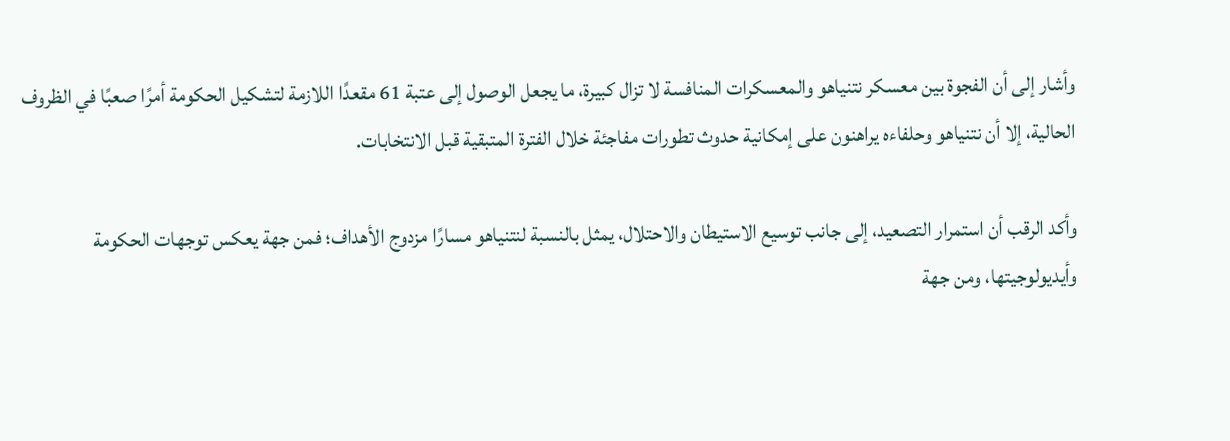وأشار إلى أن الفجوة بين معسكر نتنياهو والمعسكرات المنافسة لا تزال كبيرة، ما يجعل الوصول إلى عتبة 61 مقعدًا اللازمة لتشكيل الحكومة أمرًا صعبًا في الظروف الحالية، إلا أن نتنياهو وحلفاءه يراهنون على إمكانية حدوث تطورات مفاجئة خلال الفترة المتبقية قبل الانتخابات.

وأكد الرقب أن استمرار التصعيد، إلى جانب توسيع الاستيطان والاحتلال، يمثل بالنسبة لنتنياهو مسارًا مزدوج الأهداف؛ فمن جهة يعكس توجهات الحكومة وأيديولوجيتها، ومن جهة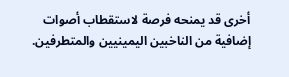أخرى قد يمنحه فرصة لاستقطاب أصوات إضافية من الناخبين اليمينيين والمتطرفين.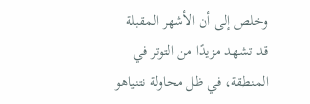وخلص إلى أن الأشهر المقبلة قد تشهد مزيدًا من التوتر في المنطقة، في ظل محاولة نتنياهو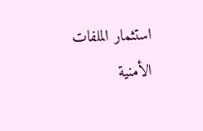استثمار الملفات الأمنية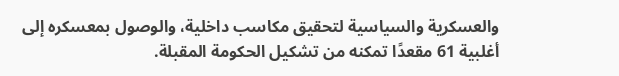والعسكرية والسياسية لتحقيق مكاسب داخلية، والوصول بمعسكره إلى أغلبية 61 مقعدًا تمكنه من تشكيل الحكومة المقبلة.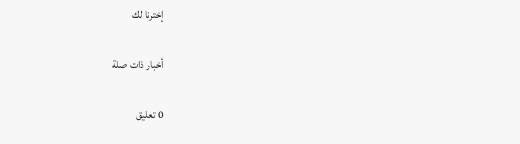إخترنا لك

أخبار ذات صلة

0 تعليق